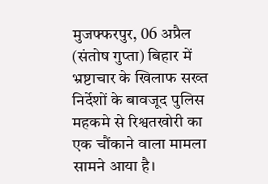मुजफ्फरपुर, 06 अप्रैल (संतोष गुप्ता) बिहार में भ्रष्टाचार के खिलाफ सख्त निर्देशों के बावजूद पुलिस महकमे से रिश्वतखोरी का एक चौंकाने वाला मामला सामने आया है।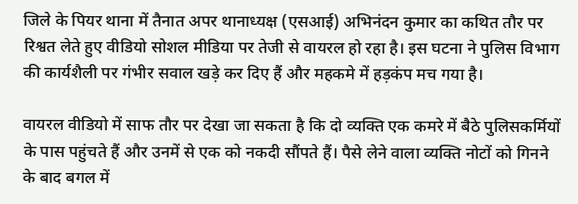जिले के पियर थाना में तैनात अपर थानाध्यक्ष (एसआई) अभिनंदन कुमार का कथित तौर पर रिश्वत लेते हुए वीडियो सोशल मीडिया पर तेजी से वायरल हो रहा है। इस घटना ने पुलिस विभाग की कार्यशैली पर गंभीर सवाल खड़े कर दिए हैं और महकमे में हड़कंप मच गया है।

वायरल वीडियो में साफ तौर पर देखा जा सकता है कि दो व्यक्ति एक कमरे में बैठे पुलिसकर्मियों के पास पहुंचते हैं और उनमें से एक को नकदी सौंपते हैं। पैसे लेने वाला व्यक्ति नोटों को गिनने के बाद बगल में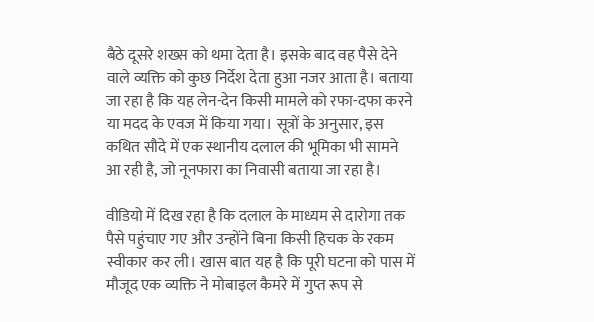बैठे दूसरे शख्स को थमा देता है। इसके बाद वह पैसे देने वाले व्यक्ति को कुछ निर्देश देता हुआ नजर आता है। बताया जा रहा है कि यह लेन-देन किसी मामले को रफा-दफा करने या मदद के एवज में किया गया। सूत्रों के अनुसार, इस कथित सौदे में एक स्थानीय दलाल की भूमिका भी सामने आ रही है, जो नूनफारा का निवासी बताया जा रहा है।

वीडियो में दिख रहा है कि दलाल के माध्यम से दारोगा तक पैसे पहुंचाए गए और उन्होंने बिना किसी हिचक के रकम स्वीकार कर ली। खास बात यह है कि पूरी घटना को पास में मौजूद एक व्यक्ति ने मोबाइल कैमरे में गुप्त रूप से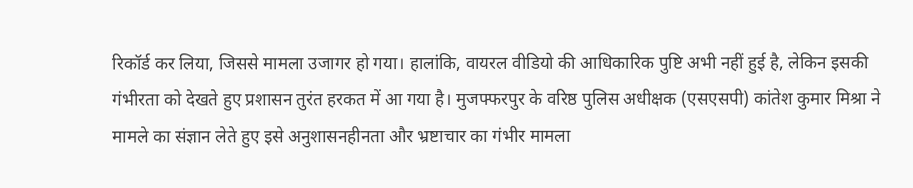रिकॉर्ड कर लिया, जिससे मामला उजागर हो गया। हालांकि, वायरल वीडियो की आधिकारिक पुष्टि अभी नहीं हुई है, लेकिन इसकी गंभीरता को देखते हुए प्रशासन तुरंत हरकत में आ गया है। मुजफ्फरपुर के वरिष्ठ पुलिस अधीक्षक (एसएसपी) कांतेश कुमार मिश्रा ने मामले का संज्ञान लेते हुए इसे अनुशासनहीनता और भ्रष्टाचार का गंभीर मामला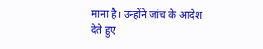माना है। उन्होंने जांच के आदेश देते हुए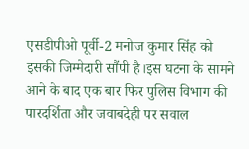एसडीपीओ पूर्वी-2 मनोज कुमार सिंह को इसकी जिम्मेदारी सौंपी है।इस घटना के सामने आने के बाद एक बार फिर पुलिस विभाग की पारदर्शिता और जवाबदेही पर सवाल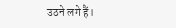उठने लगे हैं।